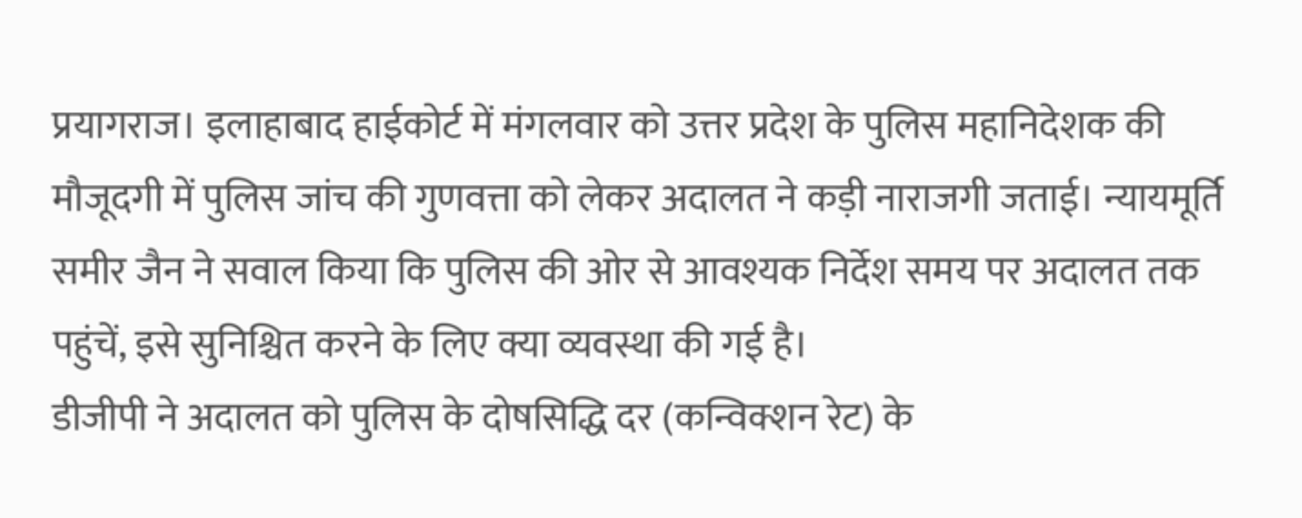प्रयागराज। इलाहाबाद हाईकोर्ट में मंगलवार को उत्तर प्रदेश के पुलिस महानिदेशक की मौजूदगी में पुलिस जांच की गुणवत्ता को लेकर अदालत ने कड़ी नाराजगी जताई। न्यायमूर्ति समीर जैन ने सवाल किया कि पुलिस की ओर से आवश्यक निर्देश समय पर अदालत तक पहुंचें, इसे सुनिश्चित करने के लिए क्या व्यवस्था की गई है।
डीजीपी ने अदालत को पुलिस के दोषसिद्धि दर (कन्विक्शन रेट) के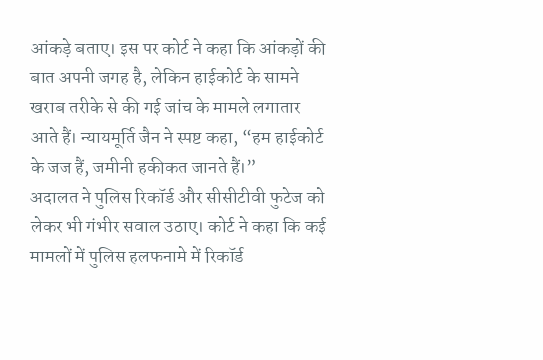आंकड़े बताए। इस पर कोर्ट ने कहा कि आंकड़ों की बात अपनी जगह है, लेकिन हाईकोर्ट के सामने खराब तरीके से की गई जांच के मामले लगातार आते हैं। न्यायमूर्ति जैन ने स्पष्ट कहा, “हम हाईकोर्ट के जज हैं, जमीनी हकीकत जानते हैं।”
अदालत ने पुलिस रिकॉर्ड और सीसीटीवी फुटेज को लेकर भी गंभीर सवाल उठाए। कोर्ट ने कहा कि कई मामलों में पुलिस हलफनामे में रिकॉर्ड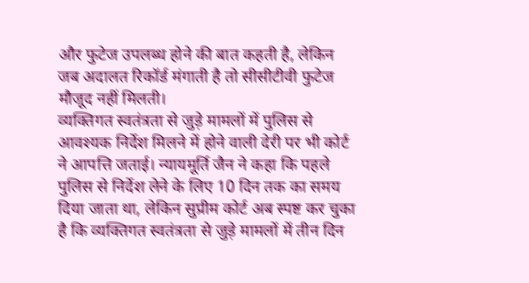और फुटेज उपलब्ध होने की बात कहती है, लेकिन जब अदालत रिकॉर्ड मंगाती है तो सीसीटीवी फुटेज मौजूद नहीं मिलती।
व्यक्तिगत स्वतंत्रता से जुड़े मामलों में पुलिस से आवश्यक निर्देश मिलने में होने वाली देरी पर भी कोर्ट ने आपत्ति जताई। न्यायमूर्ति जैन ने कहा कि पहले पुलिस से निर्देश लेने के लिए 10 दिन तक का समय दिया जाता था, लेकिन सुप्रीम कोर्ट अब स्पष्ट कर चुका है कि व्यक्तिगत स्वतंत्रता से जुड़े मामलों में तीन दिन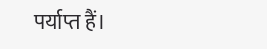पर्याप्त हैं।